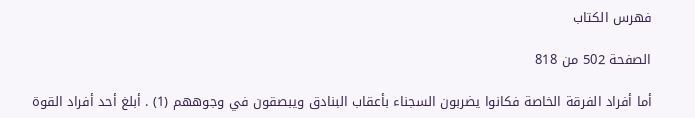فهرس الكتاب

الصفحة 502 من 818

أما أفراد الفرقة الخاصة فكانوا يضربون السجناء بأعقاب البنادق ويبصقون في وجوههم (1) . أبلغ أحد أفراد القوة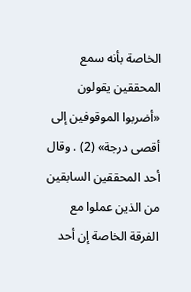الخاصة بأنه سمع المحققين يقولون «أضربوا الموقوفين إلى أقصى درجة» (2) . وقال أحد المحققين السابقين من الذين عملوا مع الفرقة الخاصة إن أحد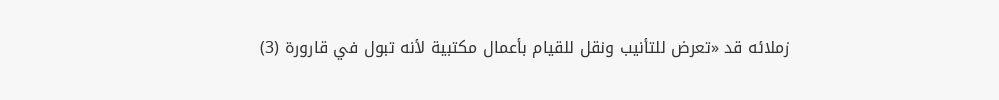زملائه قد «تعرض للتأنيب ونقل للقيام بأعمال مكتبية لأنه تبول في قارورة (3)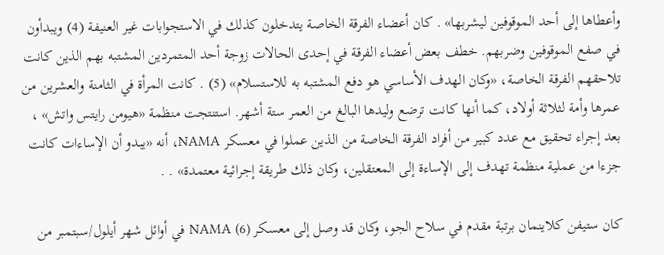وأعطاها إلى أحد الموقوفين ليشربها» . كان أعضاء الفرقة الخاصة يتدخلون كذلك في الاستجوابات غير العنيفة (4) ويبدأون في صفع الموقوفين وضربهم. خطف بعض أعضاء الفرقة في إحدى الحالات زوجة أحد المتمردين المشتبه بهم الذين كانت تلاحقهم الفرقة الخاصة، «وكان الهدف الأساسي هو دفع المشتبه به للاستسلام» (5) . كانت المرأة في الثامنة والعشرين من عمرها وأمة لثلاثة أولاد، كما أنها كانت ترضع وليدها البالغ من العمر ستة أشهر. استنتجت منظمة «هيومن رايتس واتش» ، بعد إجراء تحقيق مع عدد كبير من أفراد الفرقة الخاصة من الذين عملوا في معسكر NAMA، أنه «يبدو أن الإساءات كانت جزءا من عملية منظمة تهدف إلى الإساءة إلى المعتقلين، وكان ذلك طريقة إجرائية معتمدة» . .

كان ستيفن كلاينمان برتبة مقدم في سلاح الجو، وكان قد وصل إلى معسكر NAMA (6) في أوائل شهر أيلول/سبتمبر من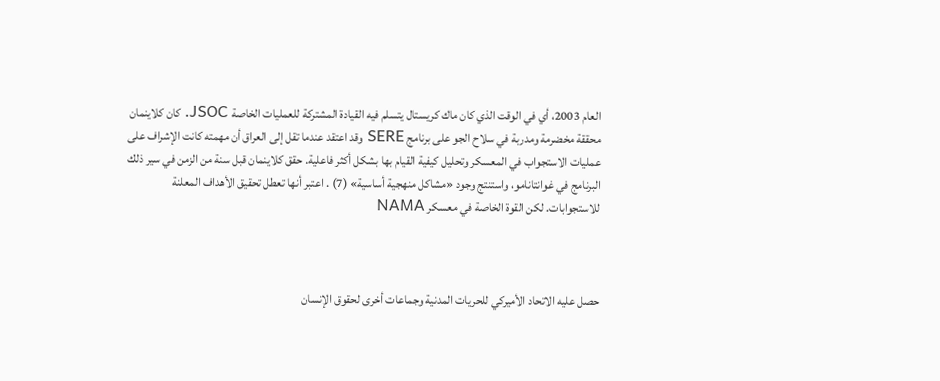العام 2003، أي في الوقت الذي كان ماك کريستال يتسلم فيه القيادة المشتركة للعمليات الخاصة JSOC. كان كلاينمان محققة مخضرمة ومدربة في سلاح الجو على برنامج SERE وقد اعتقد عندما تقل إلى العراق أن مهمته كانت الإشراف على عمليات الاستجواب في المعسكر وتحليل كيفية القيام بها بشكل أكثر فاعلية. حقق كلاينمان قبل سنة من الزمن في سير ذلك البرنامج في غوانتانامو، واستنتج وجود «مشاكل منهجية أساسية» (7) . اعتبر أنها تعطل تحقيق الأهداف المعلنة للاستجوابات. لكن القوة الخاصة في معسكر NAMA



حصل عليه الاتحاد الأميركي للحريات المدنية وجماعات أخرى لحقوق الإنسان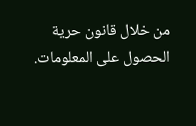من خلال قانون حرية الحصول على المعلومات.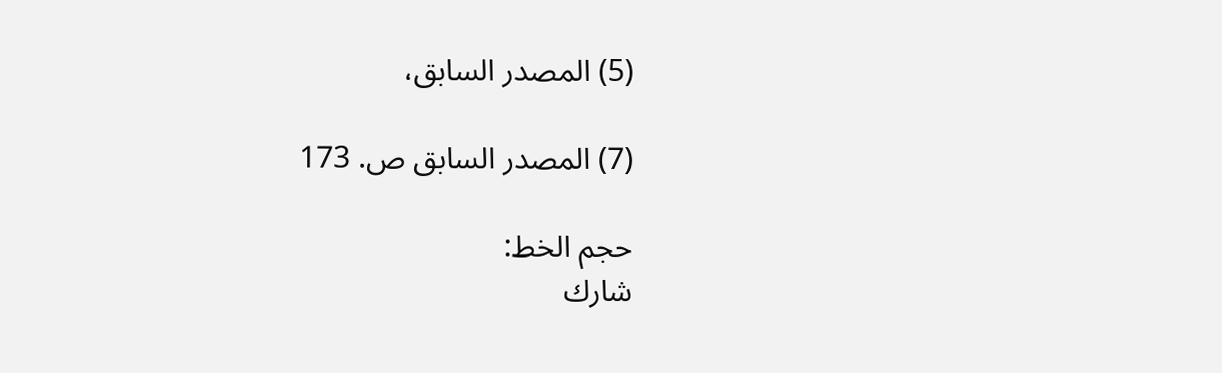(5) المصدر السابق،

(7) المصدر السابق ص. 173

حجم الخط:
شارك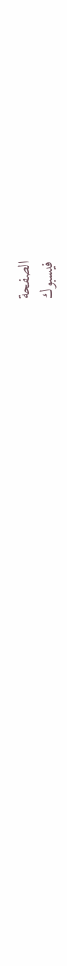الصفحة
فيسبوك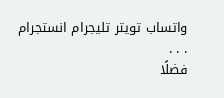واتساب تويتر تليجرام انستجرام
. . .
فضلًا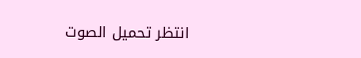انتظر تحميل الصوت